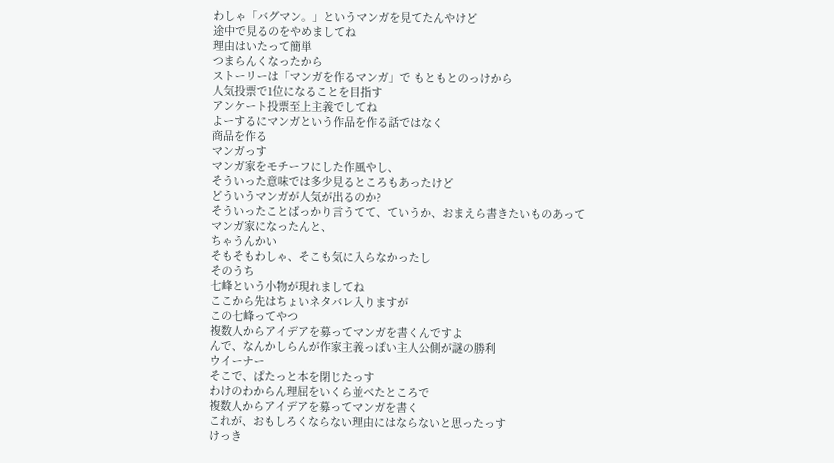わしゃ「バグマン。」というマンガを見てたんやけど
途中で見るのをやめましてね
理由はいたって簡単
つまらんくなったから
ストーリーは「マンガを作るマンガ」で もともとのっけから
人気投票で1位になることを目指す
アンケート投票至上主義でしてね
よーするにマンガという作品を作る話ではなく
商品を作る
マンガっす
マンガ家をモチーフにした作風やし、
そういった意味では多少見るところもあったけど
どういうマンガが人気が出るのか?
そういったことばっかり言うてて、ていうか、おまえら書きたいものあって
マンガ家になったんと、
ちゃうんかい
そもそもわしゃ、そこも気に入らなかったし
そのうち
七峰という小物が現れましてね
ここから先はちょいネタバレ入りますが
この七峰ってやつ
複数人からアイデアを募ってマンガを書くんですよ
んで、なんかしらんが作家主義っぽい主人公側が謎の勝利
ウイーナー
そこで、ぱたっと本を閉じたっす
わけのわからん理屈をいくら並べたところで
複数人からアイデアを募ってマンガを書く
これが、おもしろくならない理由にはならないと思ったっす
けっき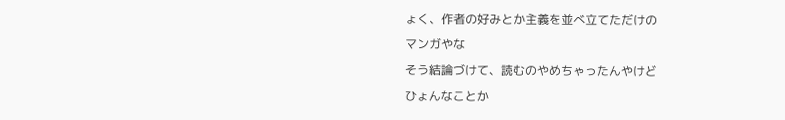ょく、作者の好みとか主義を並べ立てただけの
マンガやな
そう結論づけて、読むのやめちゃったんやけど
ひょんなことか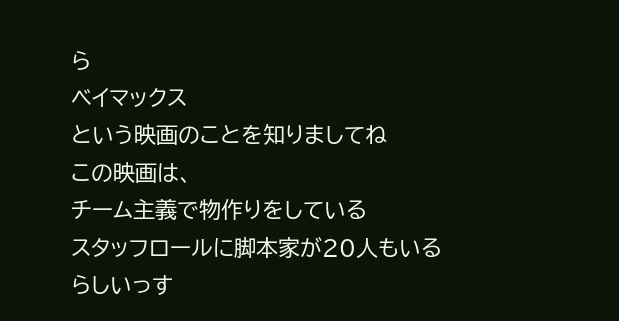ら
ベイマックス
という映画のことを知りましてね
この映画は、
チーム主義で物作りをしている
スタッフロールに脚本家が20人もいるらしいっす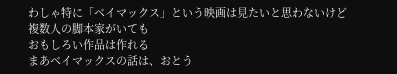わしゃ特に「ベイマックス」という映画は見たいと思わないけど
複数人の脚本家がいても
おもしろい作品は作れる
まあベイマックスの話は、おとう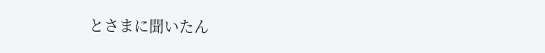とさまに聞いたん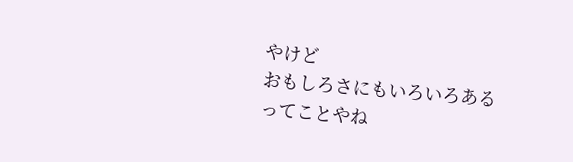やけど
おもしろさにもいろいろある
ってことやね